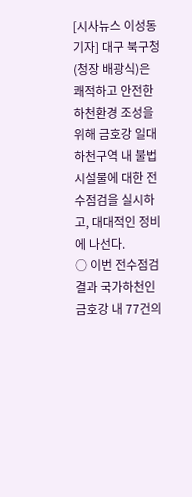[시사뉴스 이성동 기자] 대구 북구청(청장 배광식)은 쾌적하고 안전한 하천환경 조성을 위해 금호강 일대 하천구역 내 불법 시설물에 대한 전수점검을 실시하고, 대대적인 정비에 나선다.
○ 이번 전수점검 결과 국가하천인 금호강 내 77건의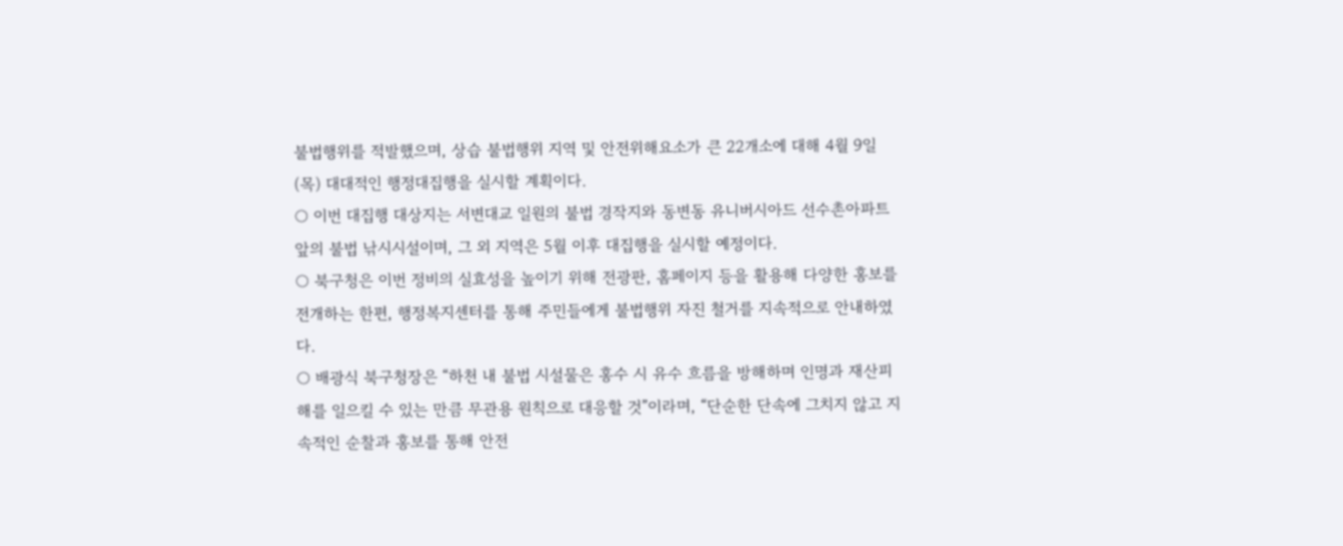불법행위를 적발했으며, 상습 불법행위 지역 및 안전위해요소가 큰 22개소에 대해 4월 9일(목) 대대적인 행정대집행을 실시할 계획이다.
○ 이번 대집행 대상지는 서변대교 일원의 불법 경작지와 동변동 유니버시아드 선수촌아파트 앞의 불법 낚시시설이며, 그 외 지역은 5월 이후 대집행을 실시할 예정이다.
○ 북구청은 이번 정비의 실효성을 높이기 위해 전광판, 홈페이지 등을 활용해 다양한 홍보를 전개하는 한편, 행정복지센터를 통해 주민들에게 불법행위 자진 철거를 지속적으로 안내하였다.
○ 배광식 북구청장은 “하천 내 불법 시설물은 홍수 시 유수 흐름을 방해하며 인명과 재산피해를 일으킬 수 있는 만큼 무관용 원칙으로 대응할 것”이라며, “단순한 단속에 그치지 않고 지속적인 순찰과 홍보를 통해 안전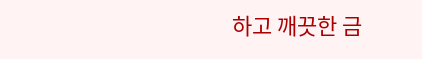하고 깨끗한 금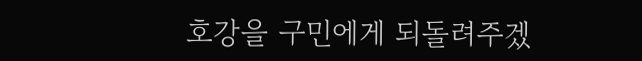호강을 구민에게 되돌려주겠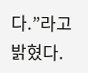다.”라고 밝혔다.